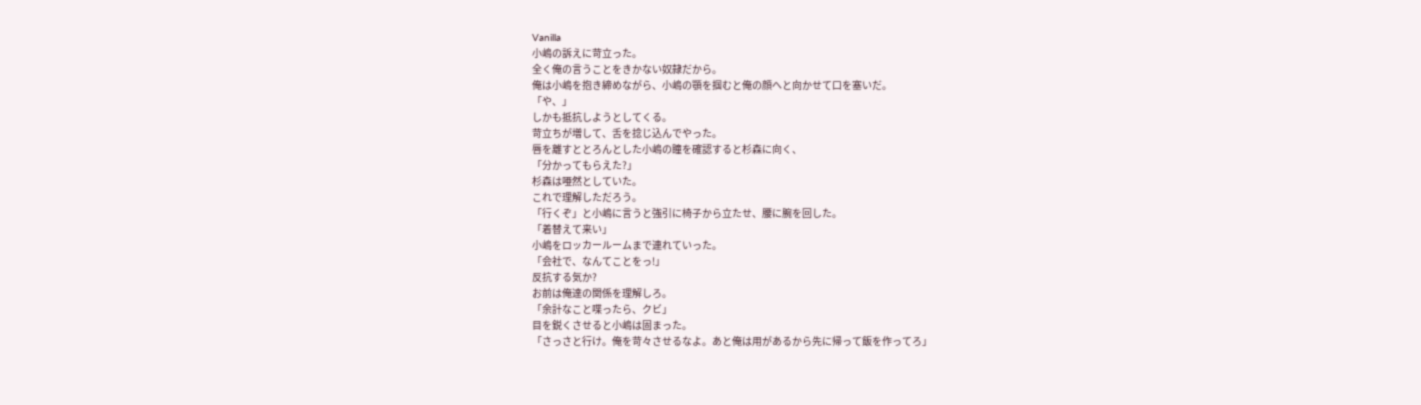Vanilla
小嶋の訴えに苛立った。
全く俺の言うことをきかない奴隷だから。
俺は小嶋を抱き締めながら、小嶋の顎を掴むと俺の顔へと向かせて口を塞いだ。
「や、」
しかも抵抗しようとしてくる。
苛立ちが増して、舌を捻じ込んでやった。
唇を離すととろんとした小嶋の瞳を確認すると杉森に向く、
「分かってもらえた?」
杉森は唖然としていた。
これで理解しただろう。
「行くぞ」と小嶋に言うと強引に椅子から立たせ、腰に腕を回した。
「着替えて来い」
小嶋をロッカールームまで連れていった。
「会社で、なんてことをっ!」
反抗する気か?
お前は俺達の関係を理解しろ。
「余計なこと喋ったら、クビ」
目を鋭くさせると小嶋は固まった。
「さっさと行け。俺を苛々させるなよ。あと俺は用があるから先に帰って飯を作ってろ」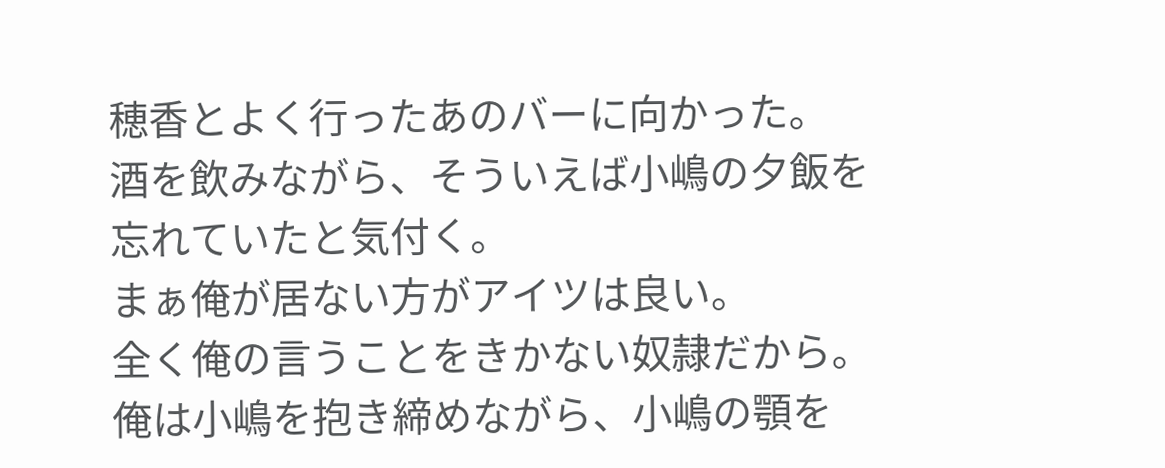穂香とよく行ったあのバーに向かった。
酒を飲みながら、そういえば小嶋の夕飯を忘れていたと気付く。
まぁ俺が居ない方がアイツは良い。
全く俺の言うことをきかない奴隷だから。
俺は小嶋を抱き締めながら、小嶋の顎を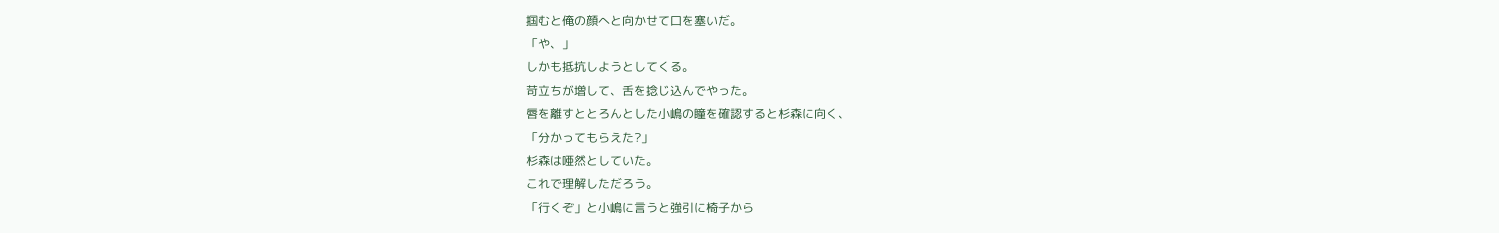掴むと俺の顔へと向かせて口を塞いだ。
「や、」
しかも抵抗しようとしてくる。
苛立ちが増して、舌を捻じ込んでやった。
唇を離すととろんとした小嶋の瞳を確認すると杉森に向く、
「分かってもらえた?」
杉森は唖然としていた。
これで理解しただろう。
「行くぞ」と小嶋に言うと強引に椅子から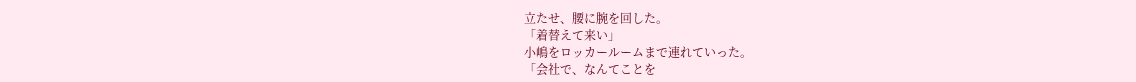立たせ、腰に腕を回した。
「着替えて来い」
小嶋をロッカールームまで連れていった。
「会社で、なんてことを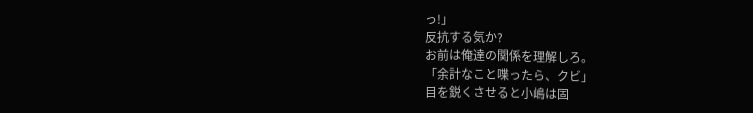っ!」
反抗する気か?
お前は俺達の関係を理解しろ。
「余計なこと喋ったら、クビ」
目を鋭くさせると小嶋は固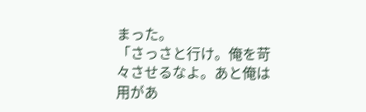まった。
「さっさと行け。俺を苛々させるなよ。あと俺は用があ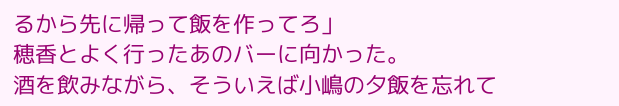るから先に帰って飯を作ってろ」
穂香とよく行ったあのバーに向かった。
酒を飲みながら、そういえば小嶋の夕飯を忘れて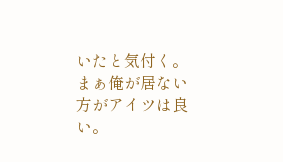いたと気付く。
まぁ俺が居ない方がアイツは良い。